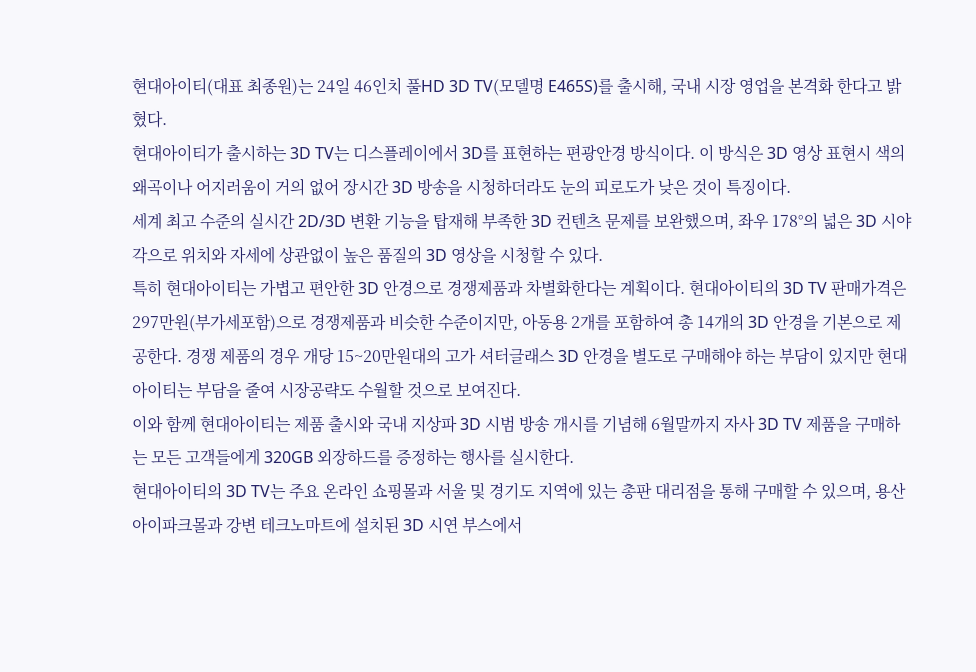현대아이티(대표 최종원)는 24일 46인치 풀HD 3D TV(모델명 E465S)를 출시해, 국내 시장 영업을 본격화 한다고 밝혔다.
현대아이티가 출시하는 3D TV는 디스플레이에서 3D를 표현하는 편광안경 방식이다. 이 방식은 3D 영상 표현시 색의 왜곡이나 어지러움이 거의 없어 장시간 3D 방송을 시청하더라도 눈의 피로도가 낮은 것이 특징이다.
세계 최고 수준의 실시간 2D/3D 변환 기능을 탑재해 부족한 3D 컨텐츠 문제를 보완했으며, 좌우 178°의 넓은 3D 시야각으로 위치와 자세에 상관없이 높은 품질의 3D 영상을 시청할 수 있다.
특히 현대아이티는 가볍고 편안한 3D 안경으로 경쟁제품과 차별화한다는 계획이다. 현대아이티의 3D TV 판매가격은 297만원(부가세포함)으로 경쟁제품과 비슷한 수준이지만, 아동용 2개를 포함하여 총 14개의 3D 안경을 기본으로 제공한다. 경쟁 제품의 경우 개당 15~20만원대의 고가 셔터글래스 3D 안경을 별도로 구매해야 하는 부담이 있지만 현대아이티는 부담을 줄여 시장공략도 수월할 것으로 보여진다.
이와 함께 현대아이티는 제품 출시와 국내 지상파 3D 시범 방송 개시를 기념해 6월말까지 자사 3D TV 제품을 구매하는 모든 고객들에게 320GB 외장하드를 증정하는 행사를 실시한다.
현대아이티의 3D TV는 주요 온라인 쇼핑몰과 서울 및 경기도 지역에 있는 총판 대리점을 통해 구매할 수 있으며, 용산 아이파크몰과 강변 테크노마트에 설치된 3D 시연 부스에서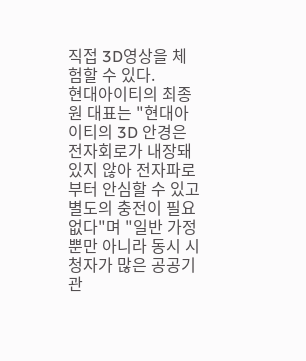직접 3D영상을 체험할 수 있다.
현대아이티의 최종원 대표는 "현대아이티의 3D 안경은 전자회로가 내장돼 있지 않아 전자파로부터 안심할 수 있고 별도의 충전이 필요 없다"며 "일반 가정 뿐만 아니라 동시 시청자가 많은 공공기관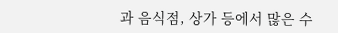과 음식점, 상가 등에서 많은 수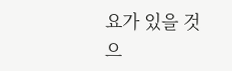요가 있을 것으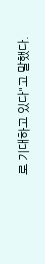로 기대하고 있다"고 말했다.